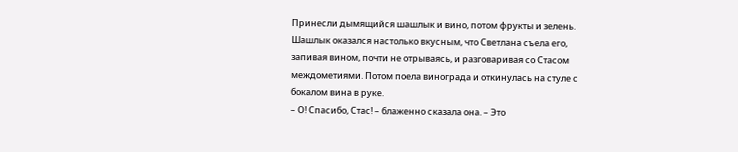Принесли дымящийся шашлык и вино, потом фрукты и зелень. Шашлык оказался настолько вкусным, что Светлана съела его, запивая вином, почти не отрываясь, и разговаривая со Стасом междометиями. Потом поела винограда и откинулась на стуле с бокалом вина в руке.
– О! Спасибо, Стас! – блаженно сказала она. – Это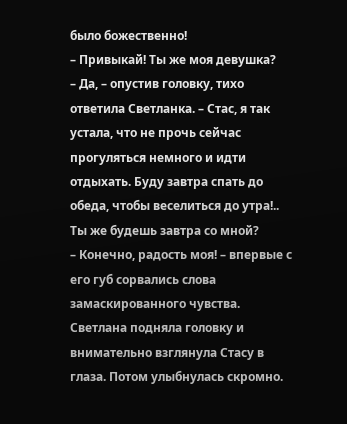было божественно!
– Привыкай! Ты же моя девушка?
– Да, – опустив головку, тихо ответила Светланка. – Стас, я так устала, что не прочь сейчас прогуляться немного и идти отдыхать. Буду завтра спать до обеда, чтобы веселиться до утра!.. Ты же будешь завтра со мной?
– Конечно, радость моя! – впервые с его губ сорвались слова замаскированного чувства.
Светлана подняла головку и внимательно взглянула Стасу в глаза. Потом улыбнулась скромно.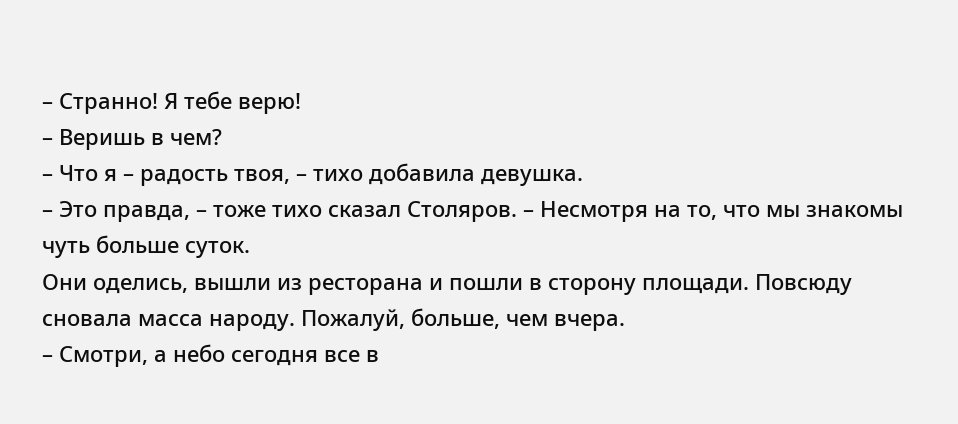– Странно! Я тебе верю!
– Веришь в чем?
– Что я – радость твоя, – тихо добавила девушка.
– Это правда, – тоже тихо сказал Столяров. – Несмотря на то, что мы знакомы чуть больше суток.
Они оделись, вышли из ресторана и пошли в сторону площади. Повсюду сновала масса народу. Пожалуй, больше, чем вчера.
– Смотри, а небо сегодня все в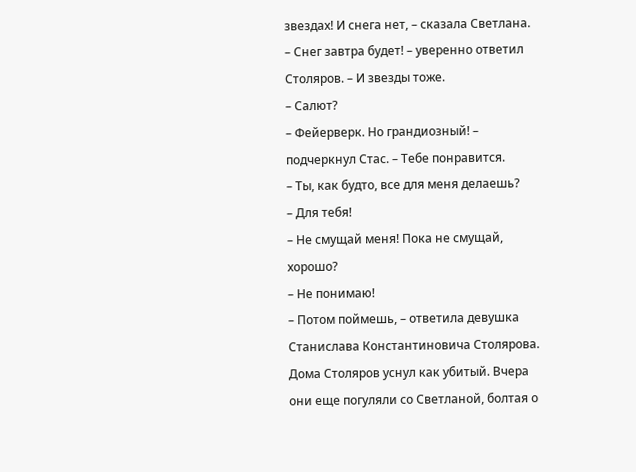звездах! И снега нет, – сказала Светлана.
– Снег завтра будет! – уверенно ответил Столяров. – И звезды тоже.
– Салют?
– Фейерверк. Но грандиозный! – подчеркнул Стас. – Тебе понравится.
– Ты, как будто, все для меня делаешь?
– Для тебя!
– Не смущай меня! Пока не смущай, хорошо?
– Не понимаю!
– Потом поймешь, – ответила девушка Станислава Константиновича Столярова.
Дома Столяров уснул как убитый. Вчера они еще погуляли со Светланой, болтая о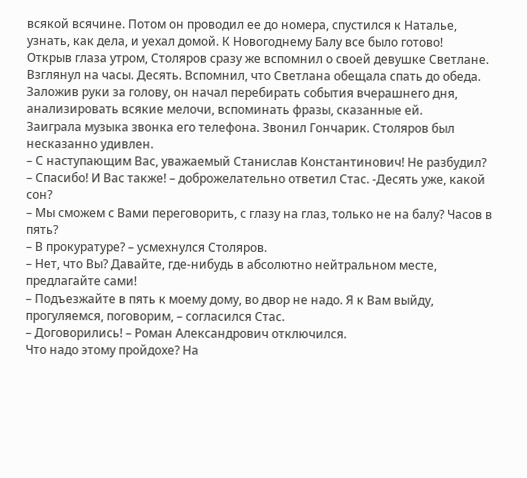всякой всячине. Потом он проводил ее до номера, спустился к Наталье, узнать, как дела, и уехал домой. К Новогоднему Балу все было готово!
Открыв глаза утром, Столяров сразу же вспомнил о своей девушке Светлане. Взглянул на часы. Десять. Вспомнил, что Светлана обещала спать до обеда. Заложив руки за голову, он начал перебирать события вчерашнего дня, анализировать всякие мелочи, вспоминать фразы, сказанные ей.
Заиграла музыка звонка его телефона. Звонил Гончарик. Столяров был несказанно удивлен.
– С наступающим Вас, уважаемый Станислав Константинович! Не разбудил?
– Спасибо! И Вас также! – доброжелательно ответил Стас. -Десять уже, какой сон?
– Мы сможем с Вами переговорить, с глазу на глаз, только не на балу? Часов в пять?
– В прокуратуре? – усмехнулся Столяров.
– Нет, что Вы? Давайте, где-нибудь в абсолютно нейтральном месте, предлагайте сами!
– Подъезжайте в пять к моему дому, во двор не надо. Я к Вам выйду, прогуляемся, поговорим, – согласился Стас.
– Договорились! – Роман Александрович отключился.
Что надо этому пройдохе? На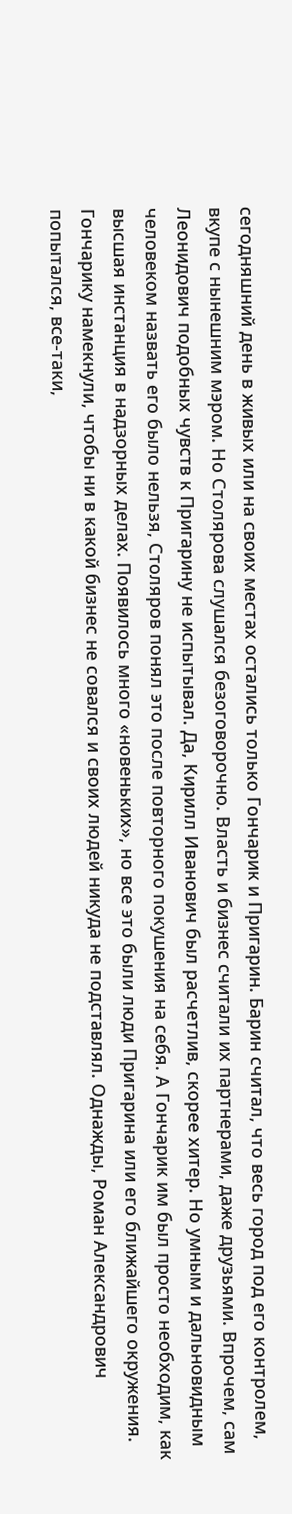сегодняшний день в живых или на своих местах остались только Гончарик и Пригарин. Барин считал, что весь город под его контролем, вкупе с нынешним мэром. Но Столярова слушался безоговорочно. Власть и бизнес считали их партнерами, даже друзьями. Впрочем, сам Леонидович подобных чувств к Пригарину не испытывал. Да, Кирилл Иванович был расчетлив, скорее хитер. Но умным и дальновидным человеком назвать его было нельзя, Столяров понял это после повторного покушения на себя. А Гончарик им был просто необходим, как высшая инстанция в надзорных делах. Появилось много «новеньких», но все это были люди Пригарина или его ближайшего окружения. Гончарику намекнули, чтобы ни в какой бизнес не совался и своих людей никуда не подставлял. Однажды, Роман Александрович попытался, все-таки,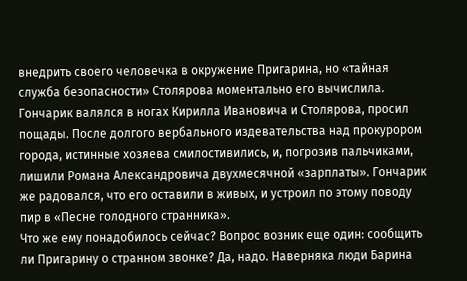внедрить своего человечка в окружение Пригарина, но «тайная служба безопасности» Столярова моментально его вычислила. Гончарик валялся в ногах Кирилла Ивановича и Столярова, просил пощады. После долгого вербального издевательства над прокурором города, истинные хозяева смилостивились, и, погрозив пальчиками, лишили Романа Александровича двухмесячной «зарплаты». Гончарик же радовался, что его оставили в живых, и устроил по этому поводу пир в «Песне голодного странника».
Что же ему понадобилось сейчас? Вопрос возник еще один: сообщить ли Пригарину о странном звонке? Да, надо. Наверняка люди Барина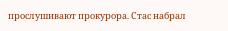прослушивают прокурора. Стас набрал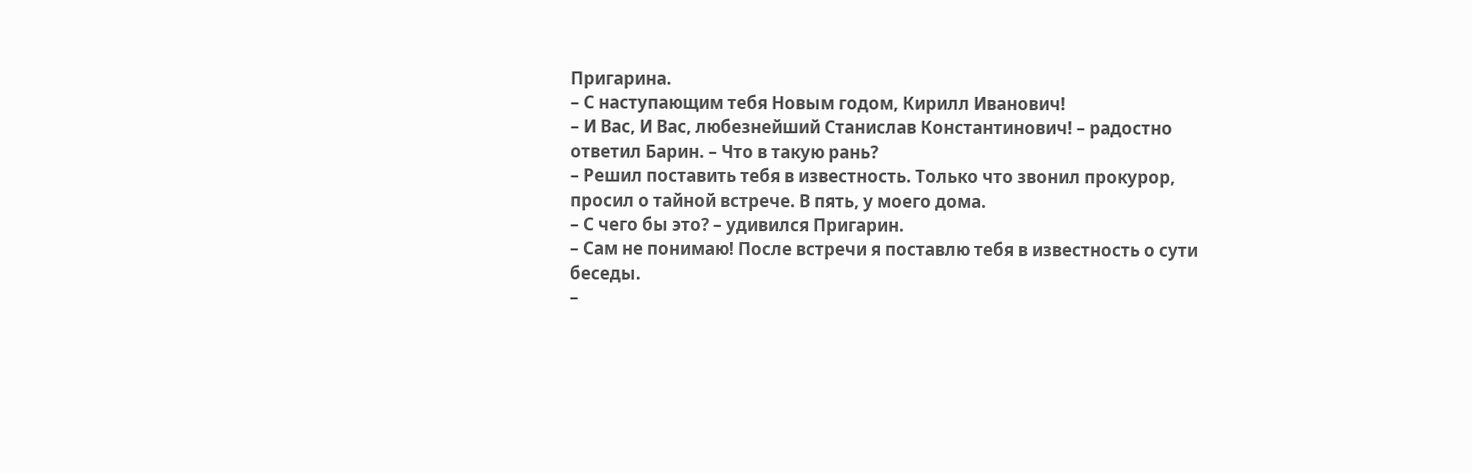Пригарина.
– С наступающим тебя Новым годом, Кирилл Иванович!
– И Вас, И Вас, любезнейший Станислав Константинович! – радостно ответил Барин. – Что в такую рань?
– Решил поставить тебя в известность. Только что звонил прокурор, просил о тайной встрече. В пять, у моего дома.
– С чего бы это? – удивился Пригарин.
– Сам не понимаю! После встречи я поставлю тебя в известность о сути беседы.
–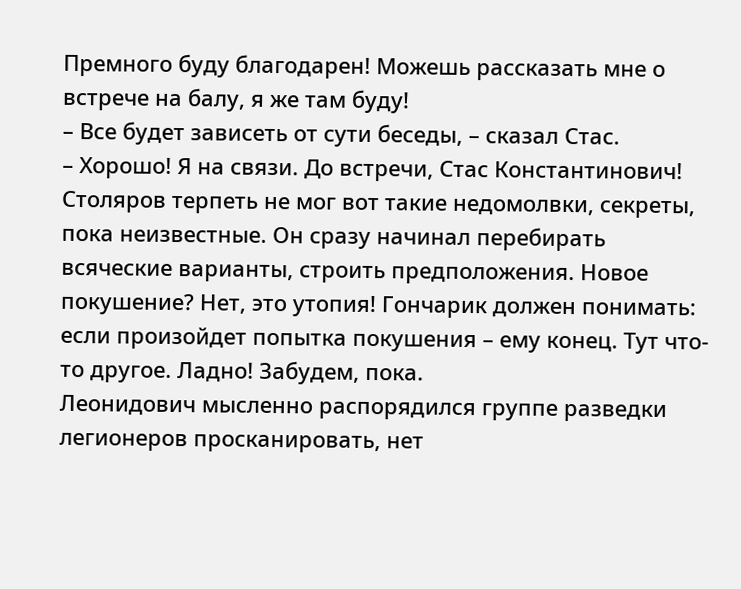Премного буду благодарен! Можешь рассказать мне о встрече на балу, я же там буду!
– Все будет зависеть от сути беседы, – сказал Стас.
– Хорошо! Я на связи. До встречи, Стас Константинович! Столяров терпеть не мог вот такие недомолвки, секреты, пока неизвестные. Он сразу начинал перебирать всяческие варианты, строить предположения. Новое покушение? Нет, это утопия! Гончарик должен понимать: если произойдет попытка покушения – ему конец. Тут что-то другое. Ладно! Забудем, пока.
Леонидович мысленно распорядился группе разведки легионеров просканировать, нет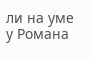ли на уме у Романа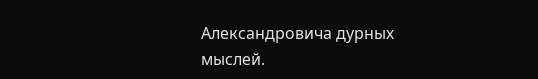Александровича дурных мыслей.